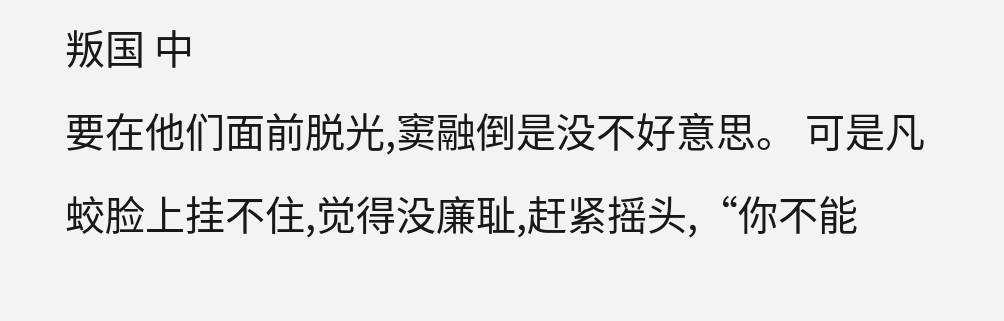叛国 中
要在他们面前脱光,窦融倒是没不好意思。 可是凡蛟脸上挂不住,觉得没廉耻,赶紧摇头,“你不能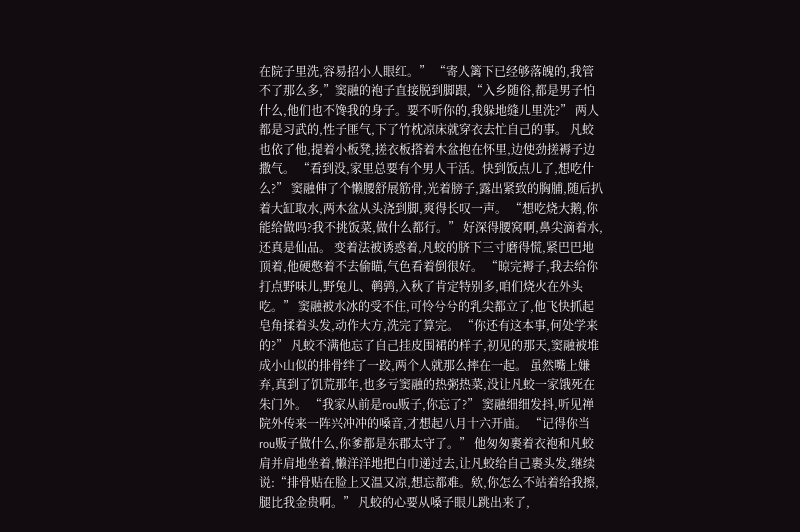在院子里洗,容易招小人眼红。” “寄人篱下已经够落魄的,我管不了那么多,”窦融的袍子直接脱到脚跟,“入乡随俗,都是男子怕什么,他们也不馋我的身子。要不听你的,我躲地缝儿里洗?” 两人都是习武的,性子匪气,下了竹枕凉床就穿衣去忙自己的事。 凡蛟也依了他,提着小板凳,搓衣板搭着木盆抱在怀里,边使劲搓褥子边撒气。 “看到没,家里总要有个男人干活。快到饭点儿了,想吃什么?” 窦融伸了个懒腰舒展筋骨,光着膀子,露出紧致的胸脯,随后扒着大缸取水,两木盆从头浇到脚,爽得长叹一声。 “想吃烧大鹅,你能给做吗?我不挑饭菜,做什么都行。” 好深得腰窝啊,鼻尖滴着水,还真是仙品。 变着法被诱惑着,凡蛟的脐下三寸磨得慌,紧巴巴地顶着,他硬憋着不去偷瞄,气色看着倒很好。 “晾完褥子,我去给你打点野味儿,野兔儿、鹌鹑,入秋了肯定特别多,咱们烧火在外头吃。” 窦融被水冰的受不住,可怜兮兮的乳尖都立了,他飞快抓起皂角揉着头发,动作大方,洗完了算完。 “你还有这本事,何处学来的?” 凡蛟不满他忘了自己挂皮围裙的样子,初见的那天,窦融被堆成小山似的排骨绊了一跤,两个人就那么摔在一起。 虽然嘴上嫌弃,真到了饥荒那年,也多亏窦融的热粥热菜,没让凡蛟一家饿死在朱门外。 “我家从前是rou贩子,你忘了?” 窦融细细发抖,听见禅院外传来一阵兴冲冲的嗓音,才想起八月十六开庙。 “记得你当rou贩子做什么,你爹都是东郡太守了。” 他匆匆裹着衣袍和凡蛟肩并肩地坐着,懒洋洋地把白巾递过去,让凡蛟给自己裹头发,继续说:“排骨贴在脸上又温又凉,想忘都难。欸,你怎么不站着给我擦,腿比我金贵啊。” 凡蛟的心要从嗓子眼儿跳出来了,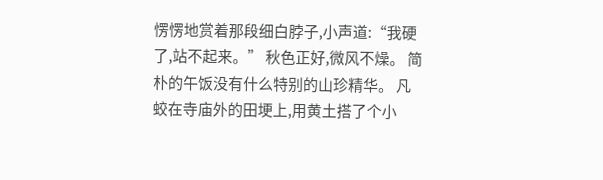愣愣地赏着那段细白脖子,小声道:“我硬了,站不起来。” 秋色正好,微风不燥。 简朴的午饭没有什么特别的山珍精华。 凡蛟在寺庙外的田埂上,用黄土搭了个小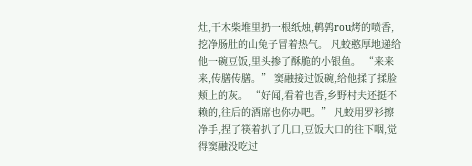灶,干木柴堆里扔一根纸烛,鹌鹑rou烤的喷香,挖净肠肚的山兔子冒着热气。 凡蛟憨厚地递给他一碗豆饭,里头掺了酥脆的小银鱼。 “来来来,传膳传膳。” 窦融接过饭碗,给他揉了揉脸颊上的灰。 “好闻,看着也香,乡野村夫还挺不赖的,往后的酒席也你办吧。” 凡蛟用罗衫擦净手,捏了筷着扒了几口,豆饭大口的往下咽,觉得窦融没吃过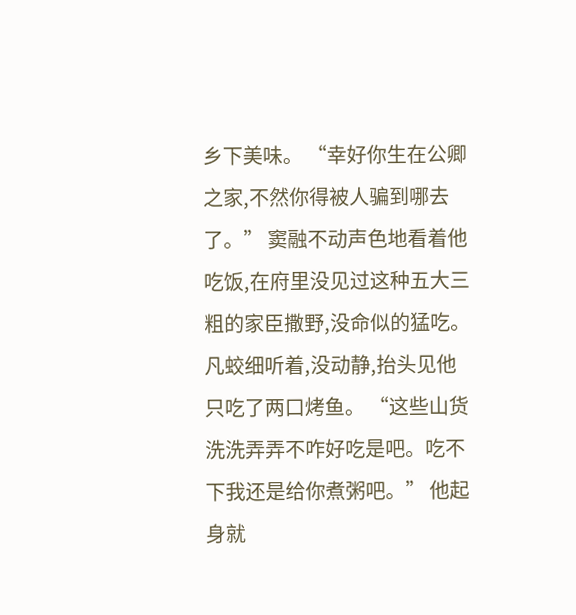乡下美味。 “幸好你生在公卿之家,不然你得被人骗到哪去了。” 窦融不动声色地看着他吃饭,在府里没见过这种五大三粗的家臣撒野,没命似的猛吃。 凡蛟细听着,没动静,抬头见他只吃了两口烤鱼。 “这些山货洗洗弄弄不咋好吃是吧。吃不下我还是给你煮粥吧。” 他起身就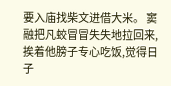要入庙找柴文进借大米。 窦融把凡蛟冒冒失失地拉回来,挨着他膀子专心吃饭,觉得日子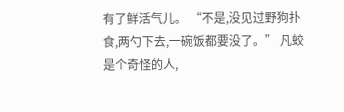有了鲜活气儿。 “不是,没见过野狗扑食,两勺下去,一碗饭都要没了。” 凡蛟是个奇怪的人,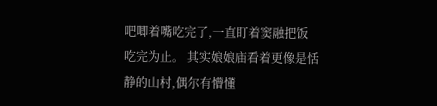吧唧着嘴吃完了,一直盯着窦融把饭吃完为止。 其实娘娘庙看着更像是恬静的山村,偶尔有懵懂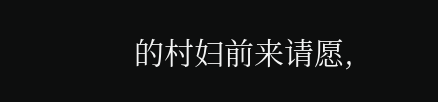的村妇前来请愿,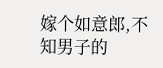嫁个如意郎,不知男子的